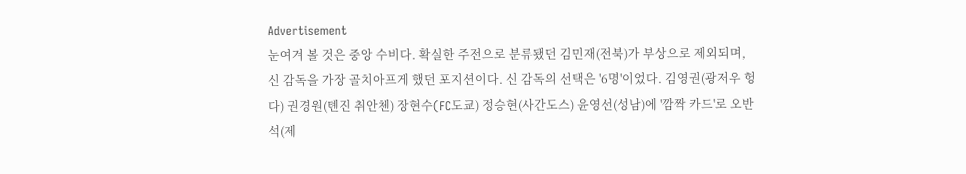Advertisement
눈여겨 볼 것은 중앙 수비다. 확실한 주전으로 분류됐던 김민재(전북)가 부상으로 제외되며, 신 감독을 가장 골치아프게 했던 포지션이다. 신 감독의 선택은 '6명'이었다. 김영권(광저우 헝다) 권경원(톈진 취안첸) 장현수(FC도쿄) 정승현(사간도스) 윤영선(성남)에 '깜짝 카드'로 오반석(제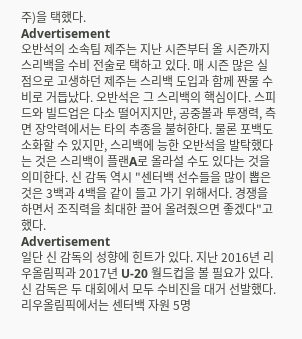주)을 택했다.
Advertisement
오반석의 소속팀 제주는 지난 시즌부터 올 시즌까지 스리백을 수비 전술로 택하고 있다. 매 시즌 많은 실점으로 고생하던 제주는 스리백 도입과 함께 짠물 수비로 거듭났다. 오반석은 그 스리백의 핵심이다. 스피드와 빌드업은 다소 떨어지지만, 공중볼과 투쟁력, 측면 장악력에서는 타의 추종을 불허한다. 물론 포백도 소화할 수 있지만, 스리백에 능한 오반석을 발탁했다는 것은 스리백이 플랜A로 올라설 수도 있다는 것을 의미한다. 신 감독 역시 "센터백 선수들을 많이 뽑은 것은 3백과 4백을 같이 들고 가기 위해서다. 경쟁을 하면서 조직력을 최대한 끌어 올려줬으면 좋겠다"고 했다.
Advertisement
일단 신 감독의 성향에 힌트가 있다. 지난 2016년 리우올림픽과 2017년 U-20 월드컵을 볼 필요가 있다. 신 감독은 두 대회에서 모두 수비진을 대거 선발했다. 리우올림픽에서는 센터백 자원 5명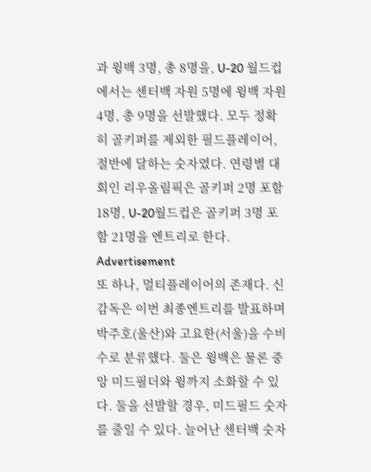과 윙백 3명, 총 8명을, U-20 월드컵에서는 센터백 자원 5명에 윙백 자원 4명, 총 9명을 선발했다. 모두 정확히 골키퍼를 제외한 필드플레이어, 절반에 달하는 숫자였다. 연령별 대회인 리우올림픽은 골키퍼 2명 포함 18명, U-20월드컵은 골키퍼 3명 포함 21명을 엔트리로 한다.
Advertisement
또 하나, 멀티플레이어의 존재다. 신 감독은 이번 최종엔트리를 발표하며 박주호(울산)와 고요한(서울)을 수비수로 분류했다. 둘은 윙백은 물론 중앙 미드필더와 윙까지 소화할 수 있다. 둘을 선발할 경우, 미드필드 숫자를 줄일 수 있다. 늘어난 센터백 숫자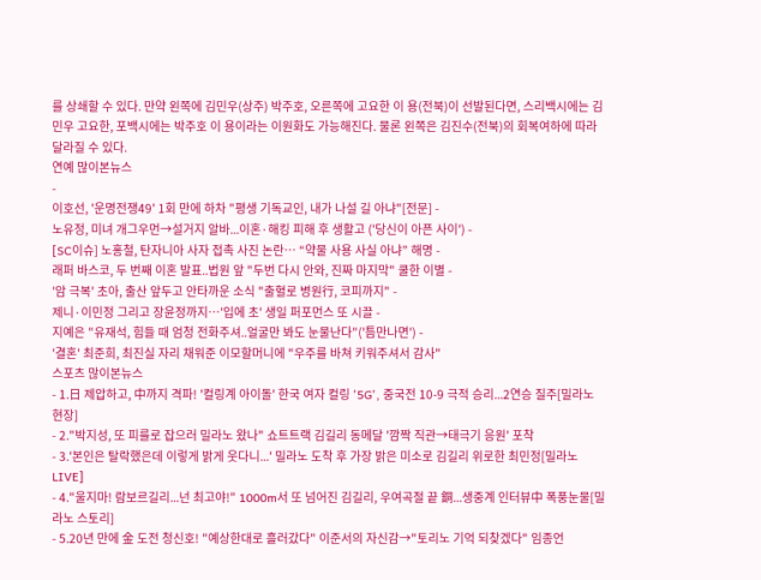를 상쇄할 수 있다. 만약 왼쪽에 김민우(상주) 박주호, 오른쪽에 고요한 이 용(전북)이 선발된다면, 스리백시에는 김민우 고요한, 포백시에는 박주호 이 용이라는 이원화도 가능해진다. 물론 왼쪽은 김진수(전북)의 회복여하에 따라 달라질 수 있다.
연예 많이본뉴스
-
이호선, '운명전쟁49' 1회 만에 하차 "평생 기독교인, 내가 나설 길 아냐"[전문] -
노유정, 미녀 개그우먼→설거지 알바...이혼·해킹 피해 후 생활고 ('당신이 아픈 사이') -
[SC이슈] 노홍철, 탄자니아 사자 접촉 사진 논란… “약물 사용 사실 아냐” 해명 -
래퍼 바스코, 두 번째 이혼 발표..법원 앞 "두번 다시 안와, 진짜 마지막" 쿨한 이별 -
'암 극복' 초아, 출산 앞두고 안타까운 소식 "출혈로 병원行, 코피까지" -
제니·이민정 그리고 장윤정까지…'입에 초' 생일 퍼포먼스 또 시끌 -
지예은 "유재석, 힘들 때 엄청 전화주셔..얼굴만 봐도 눈물난다"('틈만나면') -
'결혼' 최준희, 최진실 자리 채워준 이모할머니에 "우주를 바쳐 키워주셔서 감사"
스포츠 많이본뉴스
- 1.日 제압하고, 中까지 격파! '컬링계 아이돌' 한국 여자 컬링 '5G', 중국전 10-9 극적 승리...2연승 질주[밀라노 현장]
- 2."박지성, 또 피를로 잡으러 밀라노 왔나" 쇼트트랙 김길리 동메달 '깜짝 직관→태극기 응원' 포착
- 3.'본인은 탈락했은데 이렇게 밝게 웃다니...' 밀라노 도착 후 가장 밝은 미소로 김길리 위로한 최민정[밀라노LIVE]
- 4."울지마! 람보르길리...넌 최고야!" 1000m서 또 넘어진 김길리, 우여곡절 끝 銅...생중계 인터뷰中 폭풍눈물[밀라노 스토리]
- 5.20년 만에 金 도전 청신호! "예상한대로 흘러갔다" 이준서의 자신감→"토리노 기억 되찾겠다" 임종언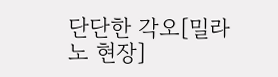단단한 각오[밀라노 현장]